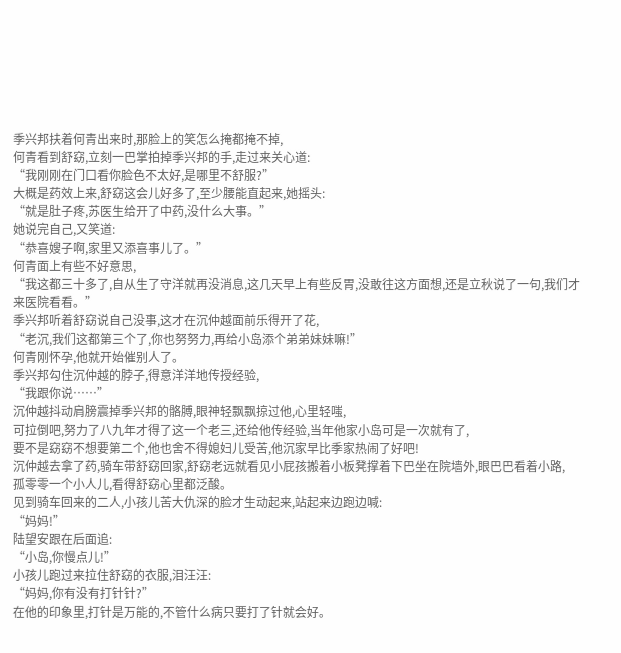季兴邦扶着何青出来时,那脸上的笑怎么掩都掩不掉,
何青看到舒窈,立刻一巴掌拍掉季兴邦的手,走过来关心道:
“我刚刚在门口看你脸色不太好,是哪里不舒服?”
大概是药效上来,舒窈这会儿好多了,至少腰能直起来,她摇头:
“就是肚子疼,苏医生给开了中药,没什么大事。”
她说完自己,又笑道:
“恭喜嫂子啊,家里又添喜事儿了。”
何青面上有些不好意思,
“我这都三十多了,自从生了守洋就再没消息,这几天早上有些反胃,没敢往这方面想,还是立秋说了一句,我们才来医院看看。”
季兴邦听着舒窈说自己没事,这才在沉仲越面前乐得开了花,
“老沉,我们这都第三个了,你也努努力,再给小岛添个弟弟妹妹嘛!”
何青刚怀孕,他就开始催别人了。
季兴邦勾住沉仲越的脖子,得意洋洋地传授经验,
“我跟你说……”
沉仲越抖动肩膀震掉季兴邦的骼膊,眼神轻飘飘掠过他,心里轻嗤,
可拉倒吧,努力了八九年才得了这一个老三,还给他传经验,当年他家小岛可是一次就有了,
要不是窈窈不想要第二个,他也舍不得媳妇儿受苦,他沉家早比季家热闹了好吧!
沉仲越去拿了药,骑车带舒窈回家,舒窈老远就看见小屁孩搬着小板凳撑着下巴坐在院墙外,眼巴巴看着小路,
孤零零一个小人儿,看得舒窈心里都泛酸。
见到骑车回来的二人,小孩儿苦大仇深的脸才生动起来,站起来边跑边喊:
“妈妈!”
陆望安跟在后面追:
“小岛,你慢点儿!”
小孩儿跑过来拉住舒窈的衣服,泪汪汪:
“妈妈,你有没有打针针?”
在他的印象里,打针是万能的,不管什么病只要打了针就会好。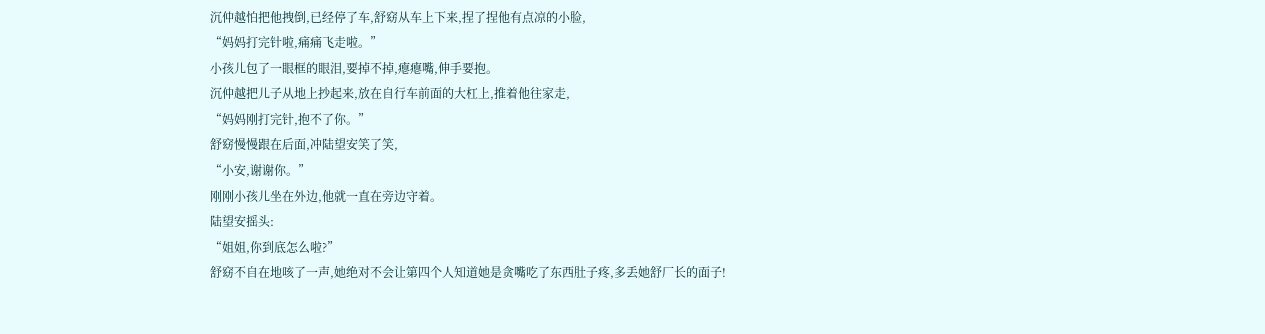沉仲越怕把他拽倒,已经停了车,舒窈从车上下来,捏了捏他有点凉的小脸,
“妈妈打完针啦,痛痛飞走啦。”
小孩儿包了一眼框的眼泪,要掉不掉,瘪瘪嘴,伸手要抱。
沉仲越把儿子从地上抄起来,放在自行车前面的大杠上,推着他往家走,
“妈妈刚打完针,抱不了你。”
舒窈慢慢跟在后面,冲陆望安笑了笑,
“小安,谢谢你。”
刚刚小孩儿坐在外边,他就一直在旁边守着。
陆望安摇头:
“姐姐,你到底怎么啦?”
舒窈不自在地咳了一声,她绝对不会让第四个人知道她是贪嘴吃了东西肚子疼,多丢她舒厂长的面子!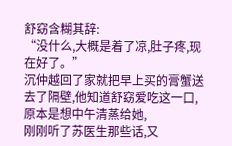舒窈含糊其辞:
“没什么,大概是着了凉,肚子疼,现在好了。”
沉仲越回了家就把早上买的膏蟹送去了隔壁,他知道舒窈爱吃这一口,原本是想中午清蒸给她,
刚刚听了苏医生那些话,又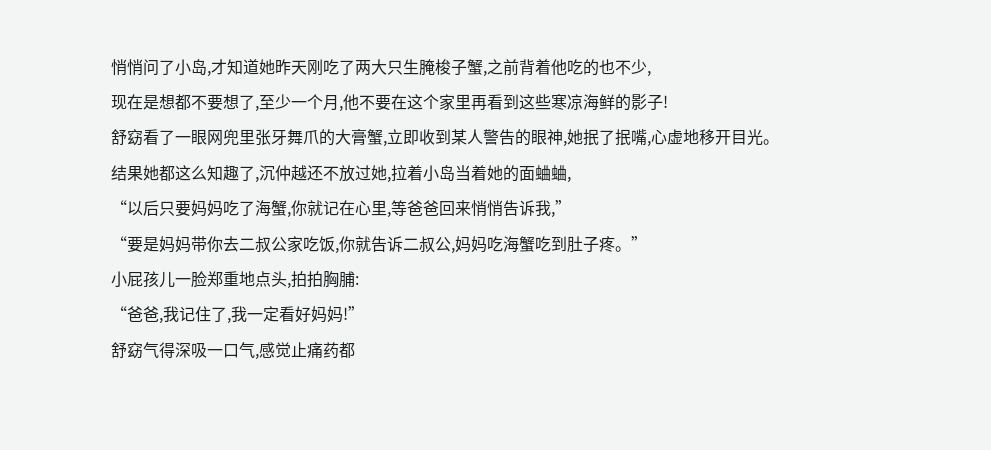悄悄问了小岛,才知道她昨天刚吃了两大只生腌梭子蟹,之前背着他吃的也不少,
现在是想都不要想了,至少一个月,他不要在这个家里再看到这些寒凉海鲜的影子!
舒窈看了一眼网兜里张牙舞爪的大膏蟹,立即收到某人警告的眼神,她抿了抿嘴,心虚地移开目光。
结果她都这么知趣了,沉仲越还不放过她,拉着小岛当着她的面蛐蛐,
“以后只要妈妈吃了海蟹,你就记在心里,等爸爸回来悄悄告诉我,”
“要是妈妈带你去二叔公家吃饭,你就告诉二叔公,妈妈吃海蟹吃到肚子疼。”
小屁孩儿一脸郑重地点头,拍拍胸脯:
“爸爸,我记住了,我一定看好妈妈!”
舒窈气得深吸一口气,感觉止痛药都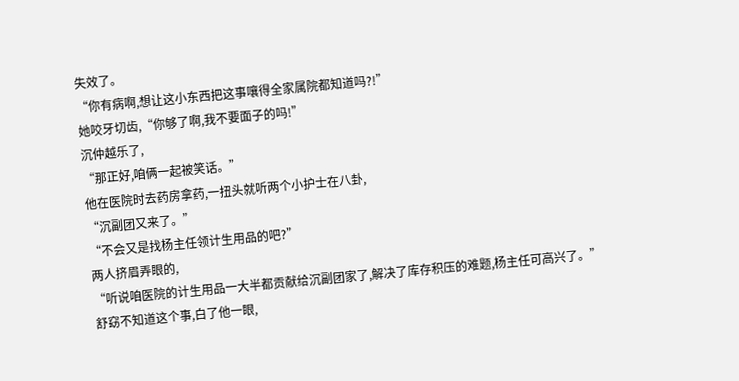失效了。
“你有病啊,想让这小东西把这事嚷得全家属院都知道吗?!”
她咬牙切齿,“你够了啊,我不要面子的吗!”
沉仲越乐了,
“那正好,咱俩一起被笑话。”
他在医院时去药房拿药,一扭头就听两个小护士在八卦,
“沉副团又来了。”
“不会又是找杨主任领计生用品的吧?”
两人挤眉弄眼的,
“听说咱医院的计生用品一大半都贡献给沉副团家了,解决了库存积压的难题,杨主任可高兴了。”
舒窈不知道这个事,白了他一眼,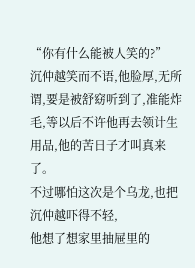“你有什么能被人笑的?”
沉仲越笑而不语,他脸厚,无所谓,要是被舒窈听到了,准能炸毛,等以后不许他再去领计生用品,他的苦日子才叫真来了。
不过哪怕这次是个乌龙,也把沉仲越吓得不轻,
他想了想家里抽屉里的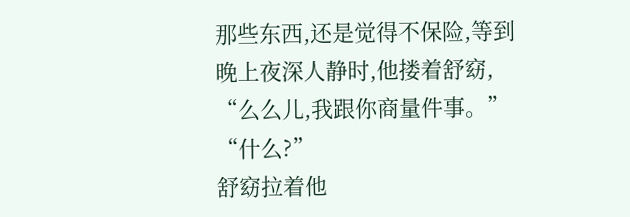那些东西,还是觉得不保险,等到晚上夜深人静时,他搂着舒窈,
“么么儿,我跟你商量件事。”
“什么?”
舒窈拉着他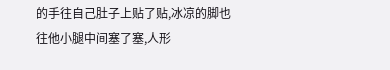的手往自己肚子上贴了贴,冰凉的脚也往他小腿中间塞了塞,人形